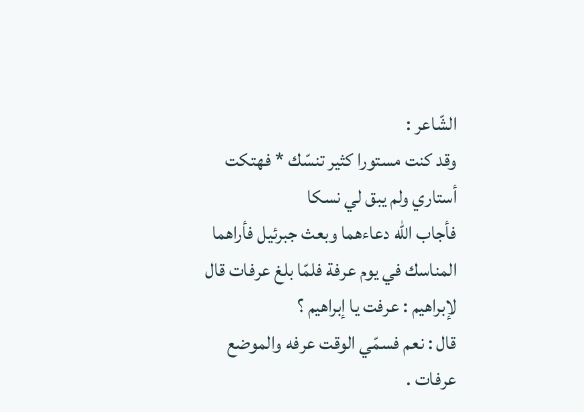الشّاعر :
وقد كنت مستورا كثير تنسّك * فهتكت أستاري ولم يبق لي نسكا
فأجاب الله دعاءهما وبعث جبرئيل فأراهما المناسك في يوم عرفة فلمّا بلغ عرفات قال لإبراهيم : عرفت يا إبراهيم ؟
قال : نعم فسمّي الوقت عرفه والموضع عرفات .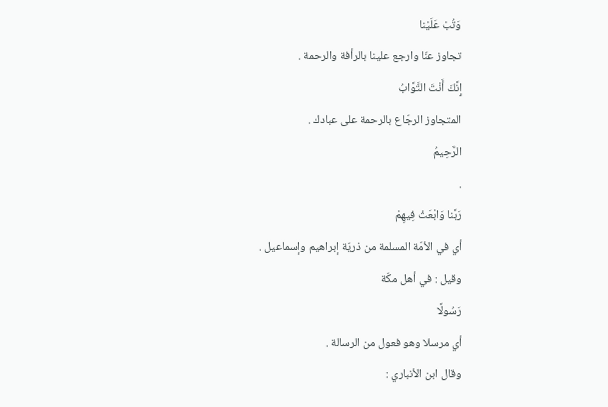وَتُبْ عَلَيْنا
تجاوز عنّا وارجع علينا بالرأفة والرحمة .
إِنَّكَ أَنْتَ التَّوَّابُ
المتجاوز الرجّاع بالرحمة على عبادك .
الرَّحِيمُ
.
رَبَّنا وَابْعَثْ فِيهِمْ
أي في الأمّة المسلمة من ذريّة إبراهيم وإسماعيل .
وقيل : في أهل مكّة
رَسُولًا
أي مرسلا وهو فعول من الرسالة .
وقال ابن الأنباري :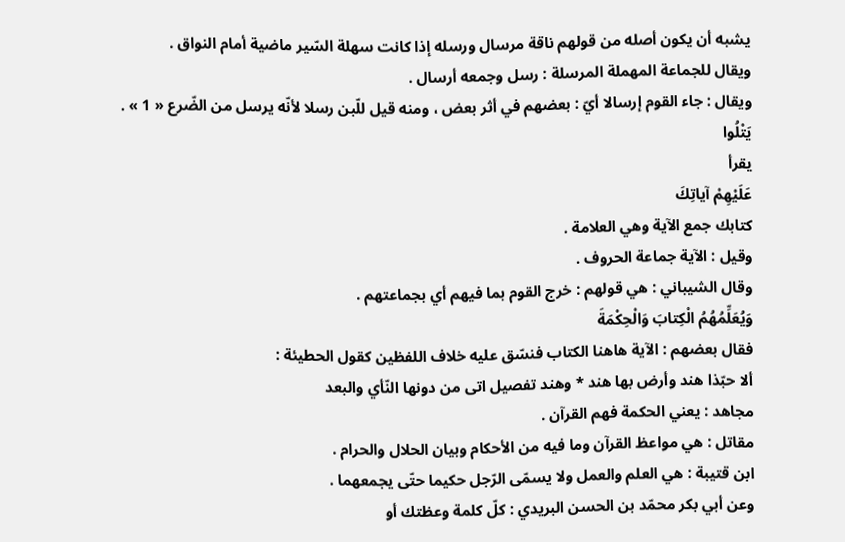يشبه أن يكون أصله من قولهم ناقة مرسال ورسله إذا كانت سهلة السّير ماضية أمام النواق .
ويقال للجماعة المهملة المرسلة : رسل وجمعه أرسال .
ويقال : جاء القوم إرسالا أيّ : بعضهم في أثر بعض ، ومنه قيل للّبن رسلا لأنّه يرسل من الضّرع « 1 » .
يَتْلُوا
يقرأ
عَلَيْهِمْ آياتِكَ
كتابك جمع الآية وهي العلامة .
وقيل : الآية جماعة الحروف .
وقال الشيباني : هي قولهم : خرج القوم بما فيهم أي بجماعتهم .
وَيُعَلِّمُهُمُ الْكِتابَ وَالْحِكْمَةَ
فقال بعضهم : الآية هاهنا الكتاب فنسّق عليه خلاف اللفظين كقول الحطيئة :
ألا حبّذا هند وأرض بها هند * وهند تفصيل اتى من دونها النّأي والبعد
مجاهد : يعني الحكمة فهم القرآن .
مقاتل : هي مواعظ القرآن وما فيه من الأحكام وبيان الحلال والحرام .
ابن قتيبة : هي العلم والعمل ولا يسمّى الرّجل حكيما حتّى يجمعهما .
وعن أبي بكر محمّد بن الحسن البريدي : كلّ كلمة وعظتك أو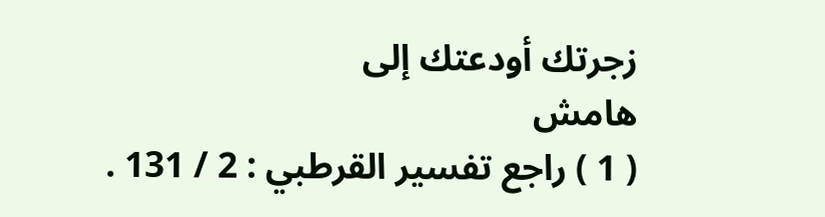زجرتك أودعتك إلى
هامش
( 1 ) راجع تفسير القرطبي : 2 / 131 .